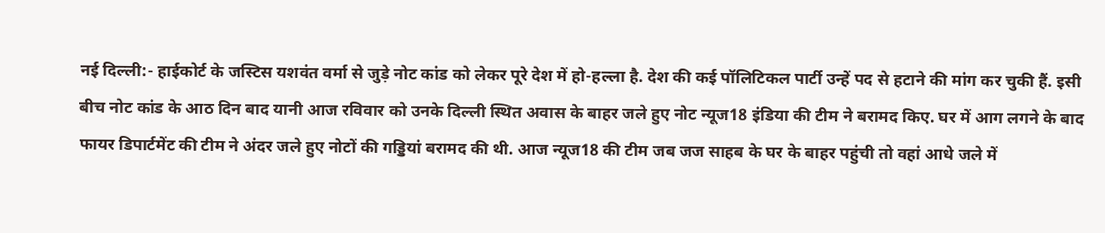नई दिल्ली:- हाईकोर्ट के जस्टिस यशवंत वर्मा से जुड़े नोट कांड को लेकर पूरे देश में हो-हल्ला है. देश की कई पॉलिटिकल पार्टी उन्हें पद से हटाने की मांग कर चुकी हैं. इसी बीच नोट कांड के आठ दिन बाद यानी आज रविवार को उनके दिल्ली स्थित अवास के बाहर जले हुए नोट न्यूज18 इंडिया की टीम ने बरामद किए. घर में आग लगने के बाद फायर डिपार्टमेंट की टीम ने अंदर जले हुए नोटों की गड्डियां बरामद की थी. आज न्यूज18 की टीम जब जज साहब के घर के बाहर पहुंची तो वहां आधे जले में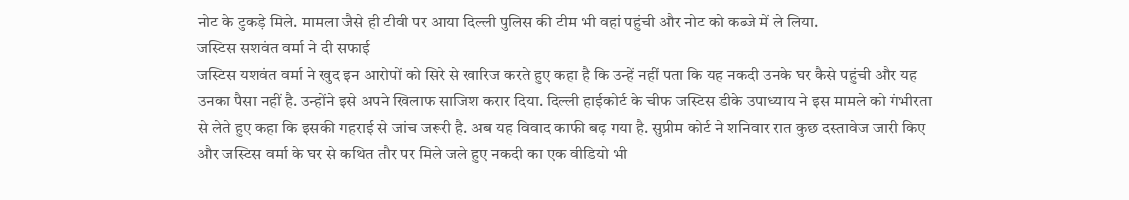नोट के टुकड़े मिले. मामला जैसे ही टीवी पर आया दिल्ली पुलिस की टीम भी वहां पहुंची और नोट को कब्जे में ले लिया.
जस्टिस सशवंत वर्मा ने दी सफाई
जस्टिस यशवंत वर्मा ने खुद इन आरोपों को सिरे से खारिज करते हुए कहा है कि उन्हें नहीं पता कि यह नकदी उनके घर कैसे पहुंची और यह उनका पैसा नहीं है. उन्होंने इसे अपने खिलाफ साजिश करार दिया. दिल्ली हाईकोर्ट के चीफ जस्टिस डीके उपाध्याय ने इस मामले को गंभीरता से लेते हुए कहा कि इसकी गहराई से जांच जरूरी है. अब यह विवाद काफी बढ़ गया है. सुप्रीम कोर्ट ने शनिवार रात कुछ दस्तावेज जारी किए और जस्टिस वर्मा के घर से कथित तौर पर मिले जले हुए नकदी का एक वीडियो भी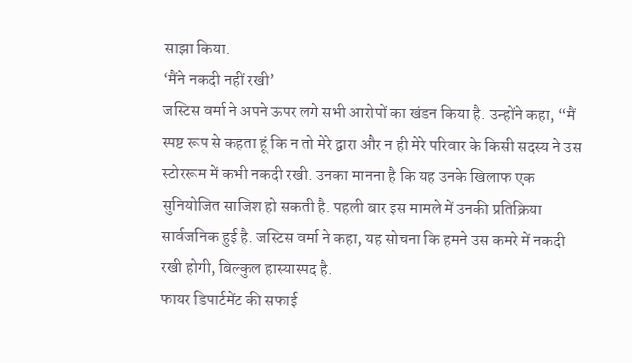साझा किया.
‘मैंने नकदी नहीं रखी’
जस्टिस वर्मा ने अपने ऊपर लगे सभी आरोपों का खंडन किया है. उन्होंने कहा, “मैं स्पष्ट रूप से कहता हूं कि न तो मेरे द्वारा और न ही मेरे परिवार के किसी सदस्य ने उस स्टोररूम में कभी नकदी रखी. उनका मानना है कि यह उनके खिलाफ एक सुनियोजित साजिश हो सकती है. पहली बार इस मामले में उनकी प्रतिक्रिया सार्वजनिक हुई है. जस्टिस वर्मा ने कहा, यह सोचना कि हमने उस कमरे में नकदी रखी होगी, बिल्कुल हास्यास्पद है.
फायर डिपार्टमेंट की सफाई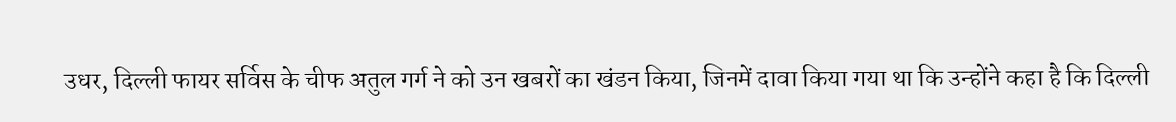उधर, दिल्ली फायर सर्विस के चीफ अतुल गर्ग ने को उन खबरों का खंडन किया, जिनमें दावा किया गया था कि उन्होंने कहा है कि दिल्ली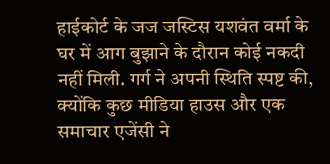हाईकोर्ट के जज जस्टिस यशवंत वर्मा के घर में आग बुझाने के दौरान कोई नकदी नहीं मिली. गर्ग ने अपनी स्थिति स्पष्ट की, क्योंकि कुछ मीडिया हाउस और एक समाचार एजेंसी ने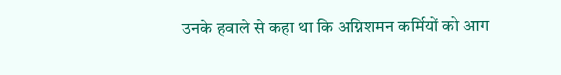उनके हवाले से कहा था कि अग्निशमन कर्मियों को आग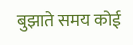बुझाते समय कोई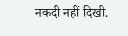नकदी नहीं दिखी.